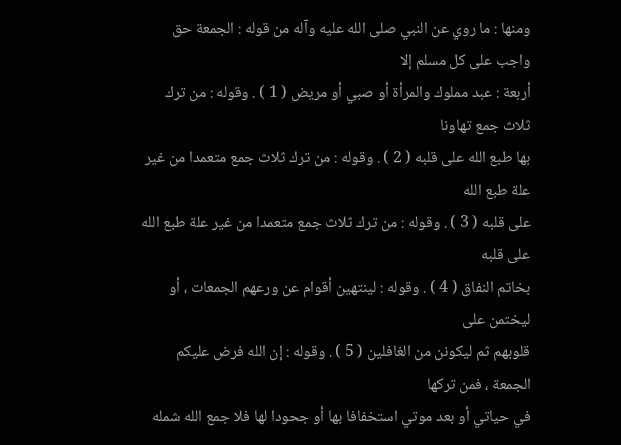ومنها : ما روي عن النبي صلى الله عليه وآله من قوله : الجمعة حق واجب على كل مسلم إلا
أربعة : عبد مملوك والمرأة أو صبي أو مريض ( 1 ) . وقوله : من ترك ثلاث جمع تهاونا
بها طبع الله على قلبه ( 2 ) . وقوله : من ترك ثلاث جمع متعمدا من غير علة طبع الله
على قلبه ( 3 ) . وقوله : من ترك ثلاث جمع متعمدا من غير علة طبع الله على قلبه
بخاتم النفاق ( 4 ) . وقوله : لينتهين أقوام عن ورعهم الجمعات ، أو ليختمن على
قلوبهم ثم ليكونن من الغافلين ( 5 ) . وقوله : إن الله فرض عليكم الجمعة ، فمن تركها
في حياتي أو بعد موتي استخفافا بها أو جحودا لها فلا جمع الله شمله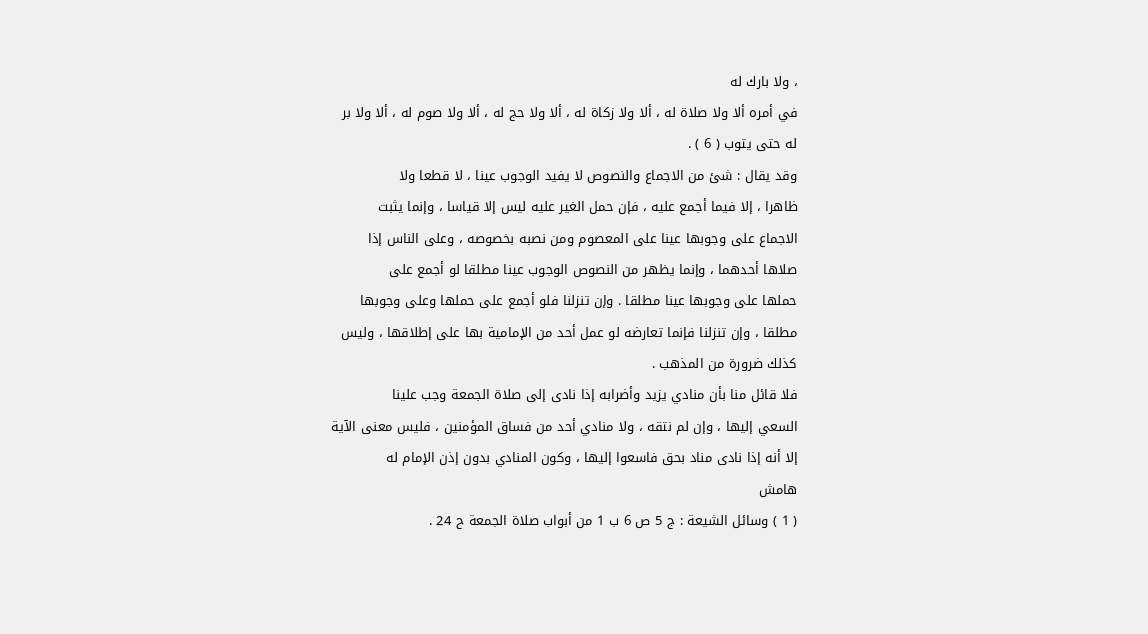، ولا بارك له
في أمره ألا ولا صلاة له ، ألا ولا زكاة له ، ألا ولا حج له ، ألا ولا صوم له ، ألا ولا بر
له حتى يتوب ( 6 ) .
وقد يقال : شئ من الاجماع والنصوص لا يفيد الوجوب عينا ، لا قطعا ولا
ظاهرا ، إلا فيما أجمع عليه ، فإن حمل الغير عليه ليس إلا قياسا ، وإنما يثبت
الاجماع على وجوبها عينا على المعصوم ومن نصبه بخصوصه ، وعلى الناس إذا
صلاها أحدهما ، وإنما يظهر من النصوص الوجوب عينا مطلقا لو أجمع على
حملها على وجوبها عينا مطلقا . وإن تنزلنا فلو أجمع على حملها وعلى وجوبها
مطلقا ، وإن تنزلنا فإنما تعارضه لو عمل أحد من الإمامية بها على إطلاقها ، وليس
كذلك ضرورة من المذهب .
فلا قائل منا بأن منادي يزيد وأضرابه إذا نادى إلى صلاة الجمعة وجب علينا
السعي إليها ، وإن لم نتقه ، ولا منادي أحد من فساق المؤمنين ، فليس معنى الآية
إلا أنه إذا نادى مناد بحق فاسعوا إليها ، وكون المنادي بدون إذن الإمام له
هامش
( 1 ) وسائل الشيعة : ج 5 ص 6 ب 1 من أبواب صلاة الجمعة ح 24 .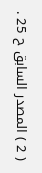( 2 ) المصدر السابق ح 25 .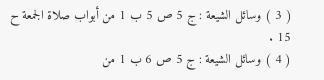( 3 ) وسائل الشيعة : ج 5 ص 5 ب 1 من أبواب صلاة الجمعة ح 15 .
( 4 ) وسائل الشيعة : ج 5 ص 6 ب 1 من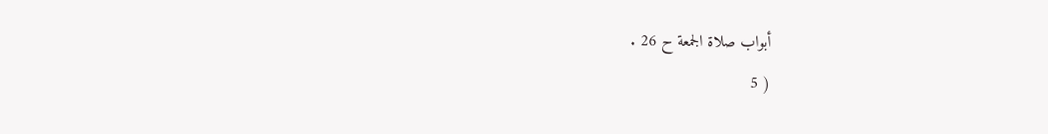أبواب صلاة الجمعة ح 26 .
( 5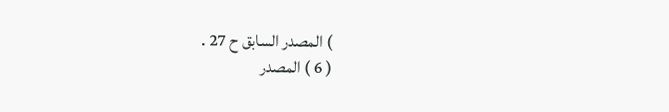) المصدر السابق ح 27 .
( 6 ) المصدر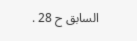السابق ح 28 .